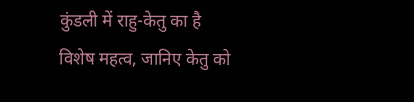कुंडली में राहु-केतु का है विशेष महत्व, जानिए केतु को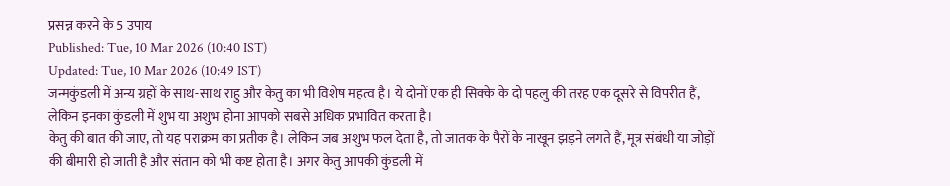प्रसन्न करने के 5 उपाय
Published: Tue, 10 Mar 2026 (10:40 IST)
Updated: Tue, 10 Mar 2026 (10:49 IST)
जन्मकुंडली में अन्य ग्रहों के साथ-साथ राहु और केतु का भी विशेष महत्व है। ये दोनों एक ही सिक्के के दो पहलु की तरह एक दूसरे से विपरीत हैं, लेकिन इनका कुंडली में शुभ या अशुभ होना आपको सबसे अधिक प्रभावित करता है।
केतु की बात की जाए, तो यह पराक्रम का प्रतीक है। लेकिन जब अशुभ फल देता है, तो जातक के पैरों के नाखून झड़ने लगते हैं, मूत्र संबंधी या जोड़ों की बीमारी हो जाती है और संतान को भी कष्ट होता है। अगर केतु आपकी कुंडली में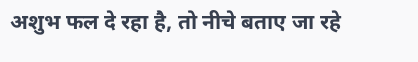अशुभ फल दे रहा है, तो नीचे बताए जा रहे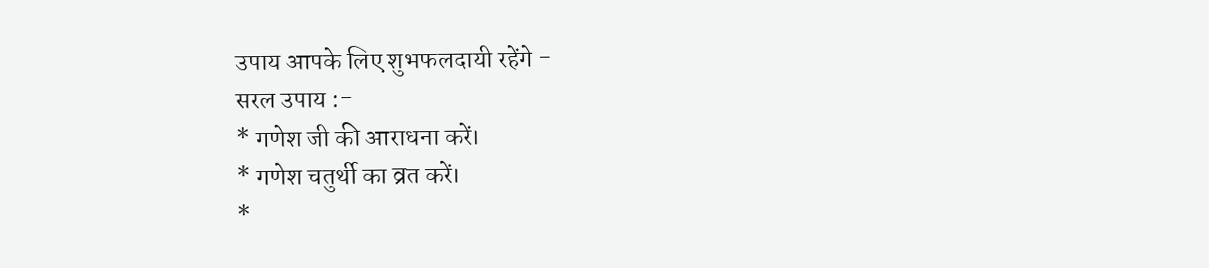उपाय आपके लिए शुभफलदायी रहेंगे -
सरल उपाय :-
* गणेश जी की आराधना करें।
* गणेश चतुर्थी का व्रत करें।
*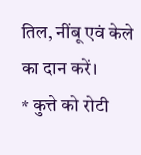तिल, नींबू एवं केले का दान करें।
* कुत्ते को रोटी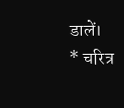डालें।
* चरित्र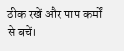ठीक रखें और पाप कर्मों से बचें।